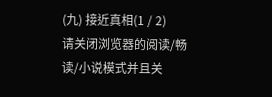(九) 接近真相(1 / 2)
请关闭浏览器的阅读/畅读/小说模式并且关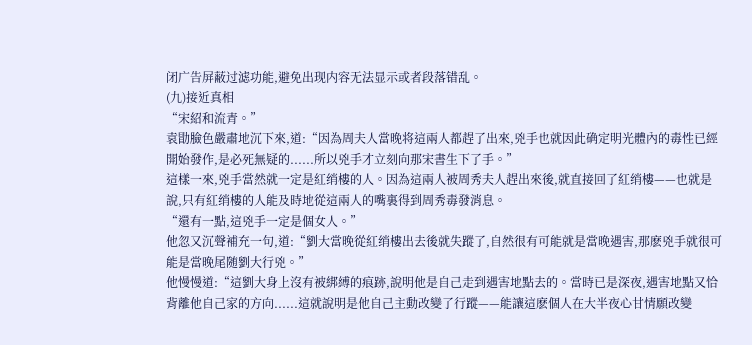闭广告屏蔽过滤功能,避免出现内容无法显示或者段落错乱。
(九)接近真相
“宋紹和流青。”
袁勖臉色嚴肅地沉下來,道:“因為周夫人當晚将這兩人都趕了出來,兇手也就因此确定明光體內的毒性已經開始發作,是必死無疑的......所以兇手才立刻向那宋書生下了手。”
這樣一來,兇手當然就一定是紅绡樓的人。因為這兩人被周秀夫人趕出來後,就直接回了紅绡樓——也就是說,只有紅绡樓的人能及時地從這兩人的嘴裏得到周秀毒發消息。
“還有一點,這兇手一定是個女人。”
他忽又沉聲補充一句,道:“劉大當晚從紅绡樓出去後就失蹤了,自然很有可能就是當晚遇害,那麽兇手就很可能是當晚尾随劉大行兇。”
他慢慢道:“這劉大身上沒有被綁縛的痕跡,說明他是自己走到遇害地點去的。當時已是深夜,遇害地點又恰背離他自己家的方向......這就說明是他自己主動改變了行蹤——能讓這麽個人在大半夜心甘情願改變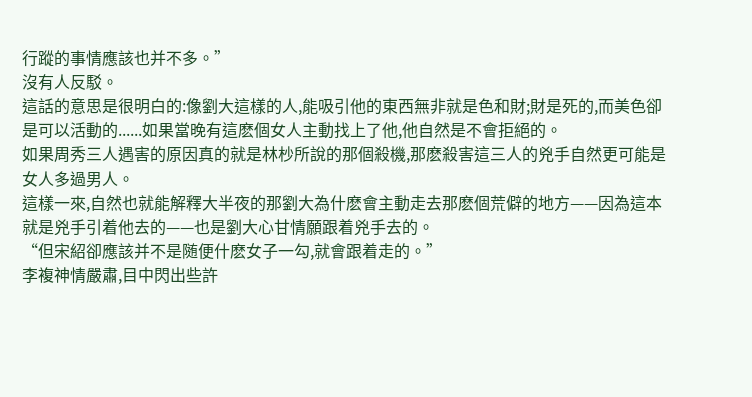行蹤的事情應該也并不多。”
沒有人反駁。
這話的意思是很明白的:像劉大這樣的人,能吸引他的東西無非就是色和財;財是死的,而美色卻是可以活動的......如果當晚有這麽個女人主動找上了他,他自然是不會拒絕的。
如果周秀三人遇害的原因真的就是林杪所說的那個殺機,那麽殺害這三人的兇手自然更可能是女人多過男人。
這樣一來,自然也就能解釋大半夜的那劉大為什麽會主動走去那麽個荒僻的地方——因為這本就是兇手引着他去的——也是劉大心甘情願跟着兇手去的。
“但宋紹卻應該并不是随便什麽女子一勾,就會跟着走的。”
李複神情嚴肅,目中閃出些許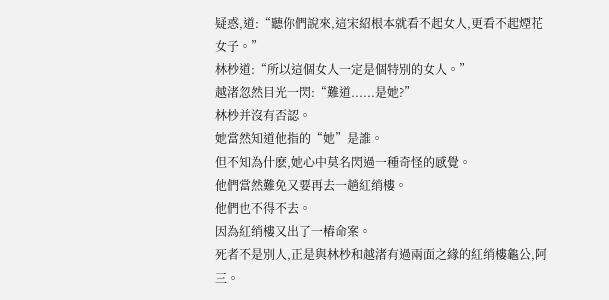疑惑,道:“聽你們說來,這宋紹根本就看不起女人,更看不起煙花女子。”
林杪道:“所以這個女人一定是個特別的女人。”
越渚忽然目光一閃:“難道......是她?”
林杪并沒有否認。
她當然知道他指的“她”是誰。
但不知為什麽,她心中莫名閃過一種奇怪的感覺。
他們當然難免又要再去一趟紅绡樓。
他們也不得不去。
因為紅绡樓又出了一樁命案。
死者不是別人,正是與林杪和越渚有過兩面之緣的紅绡樓龜公,阿三。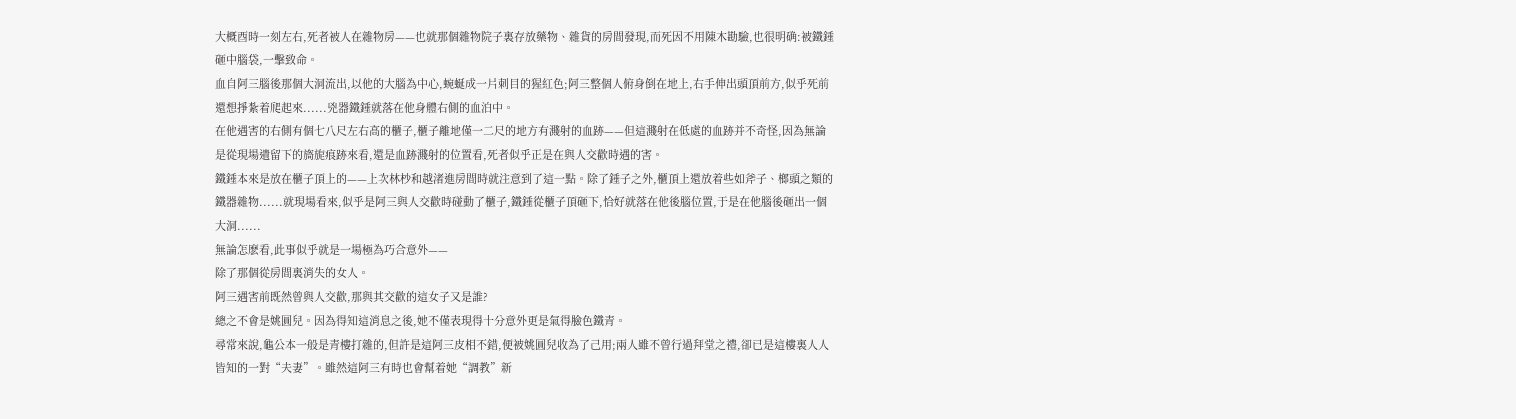大概酉時一刻左右,死者被人在雜物房——也就那個雜物院子裏存放藥物、雜貨的房間發現,而死因不用陳木勘驗,也很明确:被鐵錘砸中腦袋,一擊致命。
血自阿三腦後那個大洞流出,以他的大腦為中心,蜿蜒成一片刺目的猩紅色;阿三整個人俯身倒在地上,右手伸出頭頂前方,似乎死前還想掙紮着爬起來......兇器鐵錘就落在他身體右側的血泊中。
在他遇害的右側有個七八尺左右高的櫃子,櫃子離地僅一二尺的地方有濺射的血跡——但這濺射在低處的血跡并不奇怪,因為無論是從現場遺留下的旖旎痕跡來看,還是血跡濺射的位置看,死者似乎正是在與人交歡時遇的害。
鐵錘本來是放在櫃子頂上的——上次林杪和越渚進房間時就注意到了這一點。除了錘子之外,櫃頂上還放着些如斧子、榔頭之類的鐵器雜物......就現場看來,似乎是阿三與人交歡時碰動了櫃子,鐵錘從櫃子頂砸下,恰好就落在他後腦位置,于是在他腦後砸出一個大洞......
無論怎麽看,此事似乎就是一場極為巧合意外——
除了那個從房間裏消失的女人。
阿三遇害前既然曾與人交歡,那與其交歡的這女子又是誰?
總之不會是姚圓兒。因為得知這消息之後,她不僅表現得十分意外更是氣得臉色鐵青。
尋常來說,龜公本一般是青樓打雜的,但許是這阿三皮相不錯,便被姚圓兒收為了己用;兩人雖不曾行過拜堂之禮,卻已是這樓裏人人皆知的一對“夫妻”。雖然這阿三有時也會幫着她“調教”新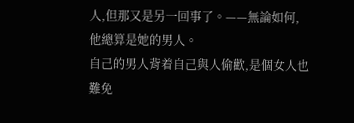人,但那又是另一回事了。——無論如何,他總算是她的男人。
自己的男人背着自己與人偷歡,是個女人也難免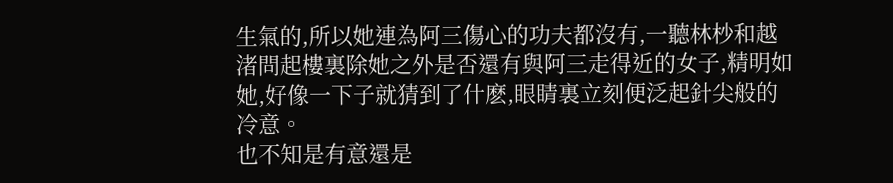生氣的,所以她連為阿三傷心的功夫都沒有,一聽林杪和越渚問起樓裏除她之外是否還有與阿三走得近的女子,精明如她,好像一下子就猜到了什麽,眼睛裏立刻便泛起針尖般的冷意。
也不知是有意還是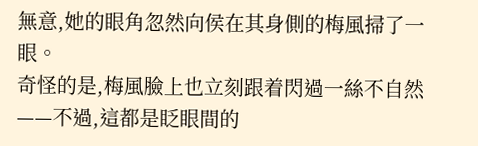無意,她的眼角忽然向侯在其身側的梅風掃了一眼。
奇怪的是,梅風臉上也立刻跟着閃過一絲不自然——不過,這都是眨眼間的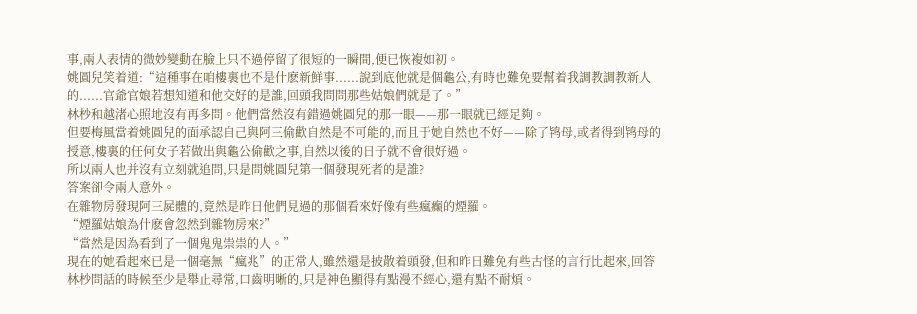事,兩人表情的微妙變動在臉上只不過停留了很短的一瞬間,便已恢複如初。
姚圓兒笑着道:“這種事在咱樓裏也不是什麽新鮮事......說到底他就是個龜公,有時也難免要幫着我調教調教新人的......官爺官娘若想知道和他交好的是誰,回頭我問問那些姑娘們就是了。”
林杪和越渚心照地沒有再多問。他們當然沒有錯過姚圓兒的那一眼——那一眼就已經足夠。
但要梅風當着姚圓兒的面承認自己與阿三偷歡自然是不可能的,而且于她自然也不好——除了鸨母,或者得到鸨母的授意,樓裏的任何女子若做出與龜公偷歡之事,自然以後的日子就不會很好過。
所以兩人也并沒有立刻就追問,只是問姚圓兒第一個發現死者的是誰?
答案卻令兩人意外。
在雜物房發現阿三屍體的,竟然是昨日他們見過的那個看來好像有些瘋癫的煙羅。
“煙羅姑娘為什麽會忽然到雜物房來?”
“當然是因為看到了一個鬼鬼祟祟的人。”
現在的她看起來已是一個毫無“瘋兆”的正常人,雖然還是披散着頭發,但和昨日難免有些古怪的言行比起來,回答林杪問話的時候至少是舉止尋常,口齒明晰的,只是神色顯得有點漫不經心,還有點不耐煩。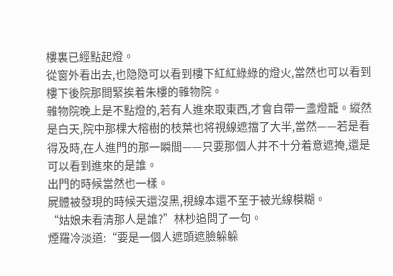樓裏已經點起燈。
從窗外看出去,也隐隐可以看到樓下紅紅綠綠的燈火,當然也可以看到樓下後院那間緊挨着朱樓的雜物院。
雜物院晚上是不點燈的,若有人進來取東西,才會自帶一盞燈籠。縱然是白天,院中那棵大榕樹的枝葉也将視線遮擋了大半,當然——若是看得及時,在人進門的那一瞬間——只要那個人并不十分着意遮掩,還是可以看到進來的是誰。
出門的時候當然也一樣。
屍體被發現的時候天還沒黑,視線本還不至于被光線模糊。
“姑娘未看清那人是誰?”林杪追問了一句。
煙羅冷淡道:“要是一個人遮頭遮臉躲躲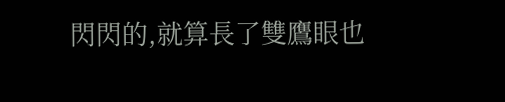閃閃的,就算長了雙鷹眼也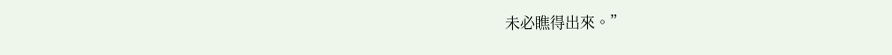未必瞧得出來。”